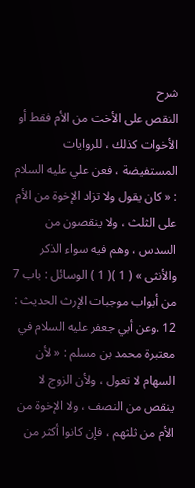شرح
النقص على الأخت من الأم فقط أو الأخوات كذلك ، للروايات المستفيضة ، فعن علي عليه السلام : « كان يقول ولا تزاد الإخوة من الأم على الثلث ، ولا ينقصون من السدس ، وهم فيه سواء الذكر والأنثى » ( 1 )( 1 ) الوسائل : باب 7 من أبواب موجبات الإرث الحديث : 12 .وعن أبي جعفر عليه السلام في معتبرة محمد بن مسلم : « لأن السهام لا تعول ، ولأن الزوج لا ينقص من النصف ، ولا الإخوة من الأم من ثلثهم ، فإن كانوا أكثر من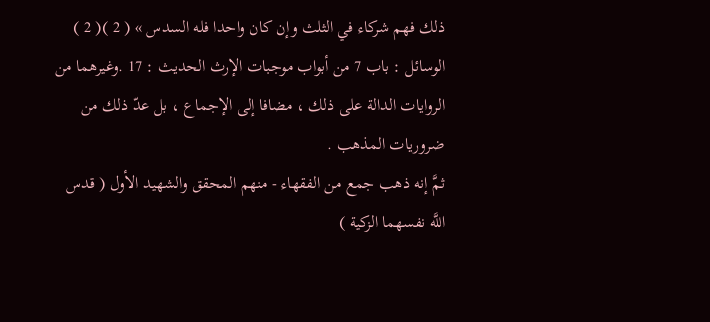ذلك فهم شركاء في الثلث وإن كان واحدا فله السدس » ( 2 )( 2 ) الوسائل : باب 7 من أبواب موجبات الإرث الحديث : 17 .وغيرهما من الروايات الدالة على ذلك ، مضافا إلى الإجماع ، بل عدّ ذلك من ضروريات المذهب .
ثمَّ إنه ذهب جمع من الفقهاء - منهم المحقق والشهيد الأول ( قدس اللَّه نفسهما الزكية )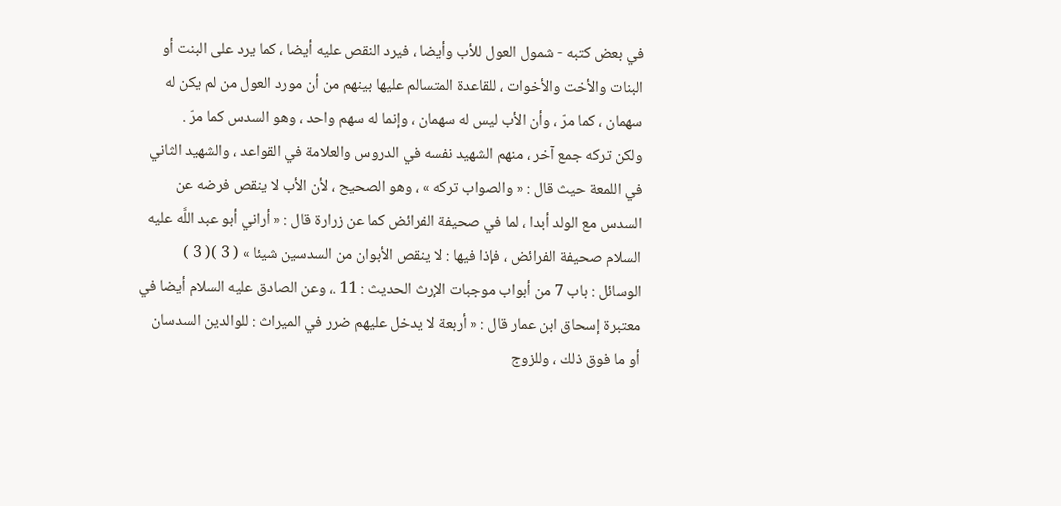في بعض كتبه - شمول العول للأب وأيضا ، فيرد النقص عليه أيضا ، كما يرد على البنت أو البنات والأخت والأخوات ، للقاعدة المتسالم عليها بينهم من أن مورد العول من لم يكن له سهمان ، كما مرّ ، وأن الأب ليس له سهمان ، وإنما له سهم واحد ، وهو السدس كما مرّ .
ولكن تركه جمع آخر ، منهم الشهيد نفسه في الدروس والعلامة في القواعد ، والشهيد الثاني في اللمعة حيث قال : « والصواب تركه » ، وهو الصحيح ، لأن الأب لا ينقص فرضه عن السدس مع الولد أبدا ، لما في صحيفة الفرائض كما عن زرارة قال : « أراني أبو عبد اللَّه عليه السلام صحيفة الفرائض ، فإذا فيها : لا ينقص الأبوان من السدسين شيئا » ( 3 )( 3 ) الوسائل : باب 7 من أبواب موجبات الإرث الحديث : 11 .، وعن الصادق عليه السلام أيضا في معتبرة إسحاق ابن عمار قال : « أربعة لا يدخل عليهم ضرر في الميراث : للوالدين السدسان أو ما فوق ذلك ، وللزوج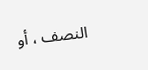النصف ، أو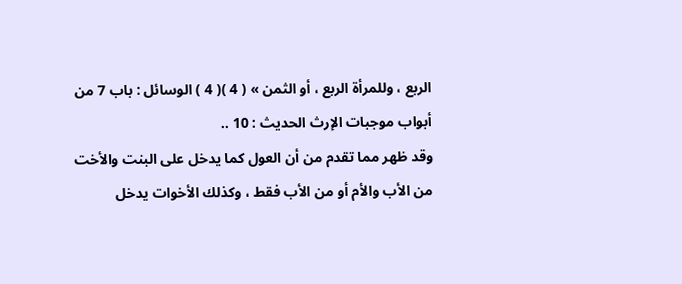الربع ، وللمرأة الربع ، أو الثمن » ( 4 )( 4 ) الوسائل : باب 7 من أبواب موجبات الإرث الحديث : 10 ..
وقد ظهر مما تقدم من أن العول كما يدخل على البنت والأخت من الأب والأم أو من الأب فقط ، وكذلك الأخوات يدخل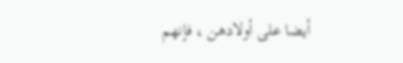أيضا على أولادهن ، فإنهم